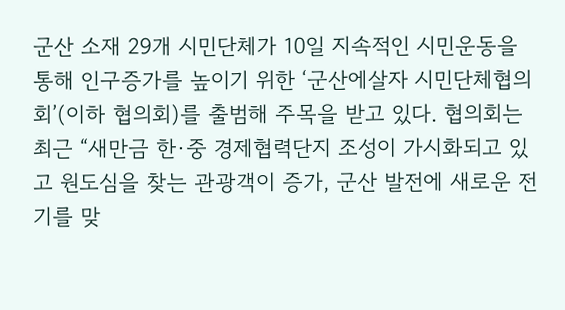군산 소재 29개 시민단체가 10일 지속적인 시민운동을 통해 인구증가를 높이기 위한 ‘군산에살자 시민단체협의회’(이하 협의회)를 출범해 주목을 받고 있다. 협의회는 최근 “새만금 한·중 경제협력단지 조성이 가시화되고 있고 원도심을 찾는 관광객이 증가, 군산 발전에 새로운 전기를 맞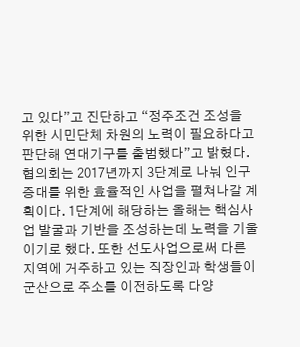고 있다”고 진단하고 “정주조건 조성을 위한 시민단체 차원의 노력이 필요하다고 판단해 연대기구를 출범했다”고 밝혔다. 협의회는 2017년까지 3단계로 나눠 인구증대를 위한 효율적인 사업을 펼쳐나갈 계획이다. 1단계에 해당하는 올해는 핵심사업 발굴과 기반을 조성하는데 노력을 기울이기로 했다. 또한 선도사업으로써 다른 지역에 거주하고 있는 직장인과 학생들이 군산으로 주소를 이전하도록 다양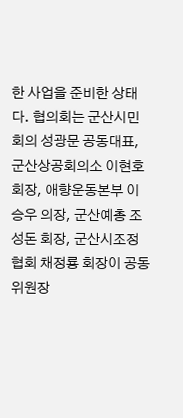한 사업을 준비한 상태다. 협의회는 군산시민회의 성광문 공동대표, 군산상공회의소 이현호 회장, 애향운동본부 이승우 의장, 군산예총 조성돈 회장, 군산시조정협회 채정룡 회장이 공동위원장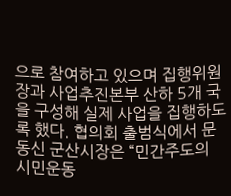으로 참여하고 있으며 집행위원장과 사업추진본부 산하 5개 국을 구성해 실제 사업을 집행하도록 했다. 협의회 출범식에서 문동신 군산시장은 “민간주도의 시민운동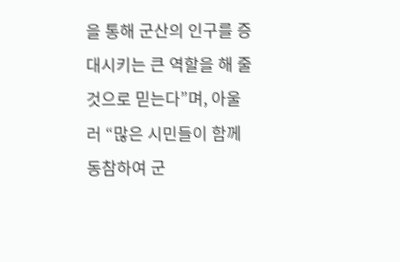을 통해 군산의 인구를 증대시키는 큰 역할을 해 줄 것으로 믿는다”며, 아울러 “많은 시민들이 함께 동참하여 군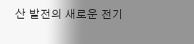산 발전의 새로운 전기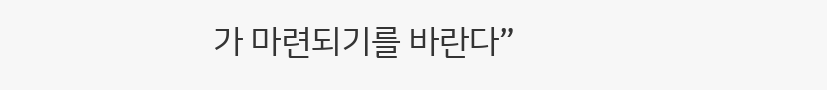가 마련되기를 바란다”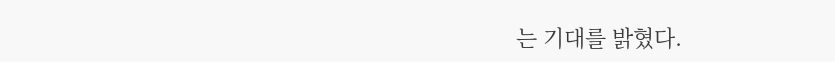는 기대를 밝혔다.